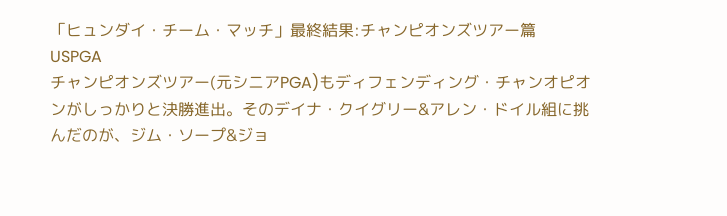「ヒュンダイ・チーム・マッチ」最終結果:チャンピオンズツアー篇
USPGA
チャンピオンズツアー(元シニアPGA)もディフェンディング・チャンオピオンがしっかりと決勝進出。そのデイナ・クイグリー&アレン・ドイル組に挑んだのが、ジム・ソープ&ジョ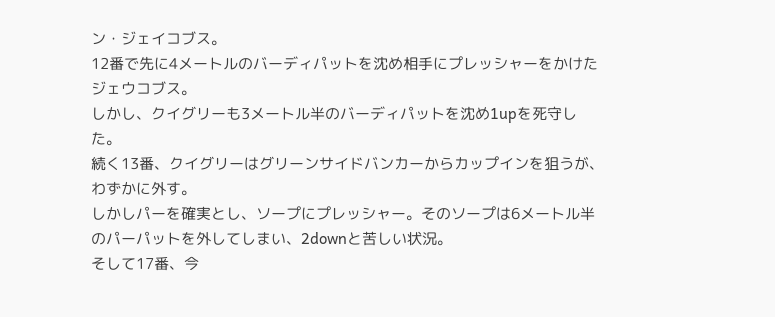ン・ジェイコブス。
12番で先に4メートルのバーディパットを沈め相手にプレッシャーをかけたジェウコブス。
しかし、クイグリーも3メートル半のバーディパットを沈め1upを死守した。
続く13番、クイグリーはグリーンサイドバンカーからカップインを狙うが、わずかに外す。
しかしパーを確実とし、ソープにプレッシャー。そのソープは6メートル半のパーパットを外してしまい、2downと苦しい状況。
そして17番、今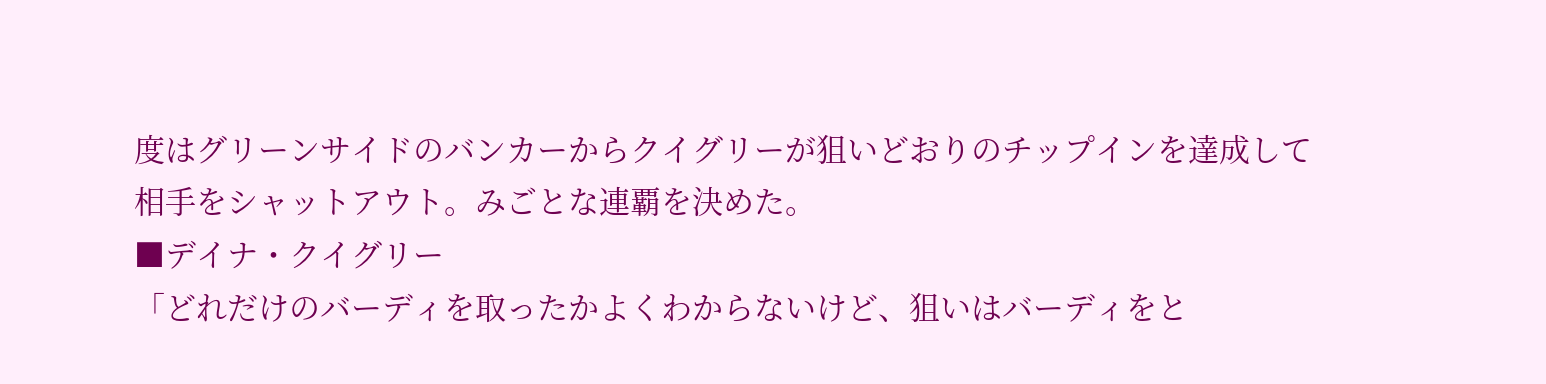度はグリーンサイドのバンカーからクイグリーが狙いどおりのチップインを達成して相手をシャットアウト。みごとな連覇を決めた。
■デイナ・クイグリー
「どれだけのバーディを取ったかよくわからないけど、狙いはバーディをと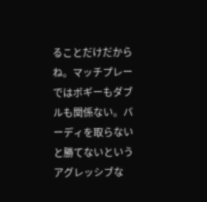ることだけだからね。マッチプレーではボギーもダブルも関係ない。バーディを取らないと勝てないというアグレッシブな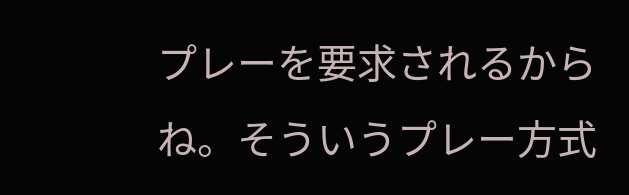プレーを要求されるからね。そういうプレー方式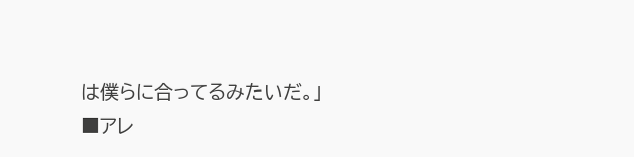は僕らに合ってるみたいだ。」
■アレ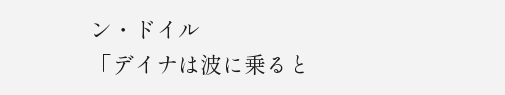ン・ドイル
「デイナは波に乗ると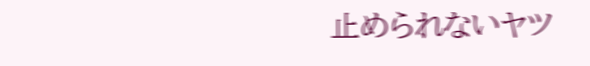止められないヤツ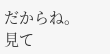だからね。見て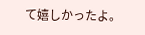て嬉しかったよ。